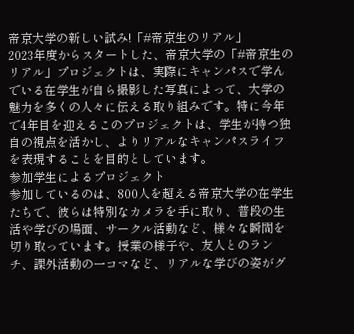帝京大学の新しい試み!「#帝京生のリアル」
2023年度からスタートした、帝京大学の「#帝京生のリアル」プロジェクトは、実際にキャンパスで学んでいる在学生が自ら撮影した写真によって、大学の魅力を多くの人々に伝える取り組みです。特に今年で4年目を迎えるこのプロジェクトは、学生が持つ独自の視点を活かし、よりリアルなキャンパスライフを表現することを目的としています。
参加学生によるプロジェクト
参加しているのは、800人を超える帝京大学の在学生たちで、彼らは特別なカメラを手に取り、普段の生活や学びの場面、サークル活動など、様々な瞬間を切り取っています。授業の様子や、友人とのランチ、課外活動の一コマなど、リアルな学びの姿がグ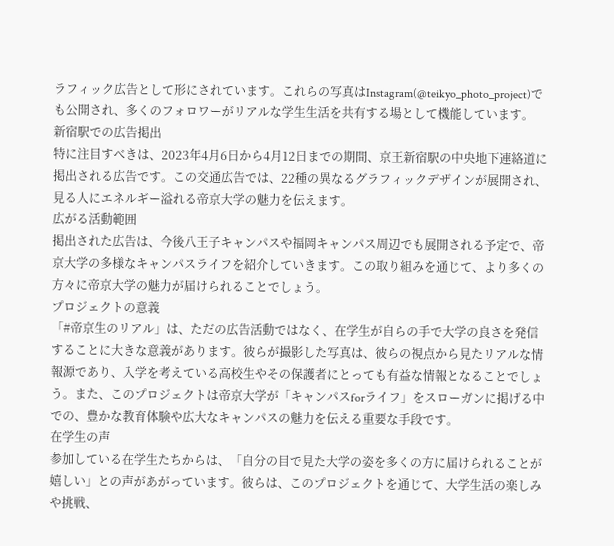ラフィック広告として形にされています。これらの写真はInstagram(@teikyo_photo_project)でも公開され、多くのフォロワーがリアルな学生生活を共有する場として機能しています。
新宿駅での広告掲出
特に注目すべきは、2023年4月6日から4月12日までの期間、京王新宿駅の中央地下連絡道に掲出される広告です。この交通広告では、22種の異なるグラフィックデザインが展開され、見る人にエネルギー溢れる帝京大学の魅力を伝えます。
広がる活動範囲
掲出された広告は、今後八王子キャンパスや福岡キャンパス周辺でも展開される予定で、帝京大学の多様なキャンパスライフを紹介していきます。この取り組みを通じて、より多くの方々に帝京大学の魅力が届けられることでしょう。
プロジェクトの意義
「#帝京生のリアル」は、ただの広告活動ではなく、在学生が自らの手で大学の良さを発信することに大きな意義があります。彼らが撮影した写真は、彼らの視点から見たリアルな情報源であり、入学を考えている高校生やその保護者にとっても有益な情報となることでしょう。また、このプロジェクトは帝京大学が「キャンパスforライフ」をスローガンに掲げる中での、豊かな教育体験や広大なキャンパスの魅力を伝える重要な手段です。
在学生の声
参加している在学生たちからは、「自分の目で見た大学の姿を多くの方に届けられることが嬉しい」との声があがっています。彼らは、このプロジェクトを通じて、大学生活の楽しみや挑戦、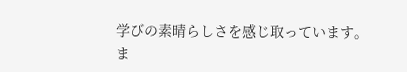学びの素晴らしさを感じ取っています。
ま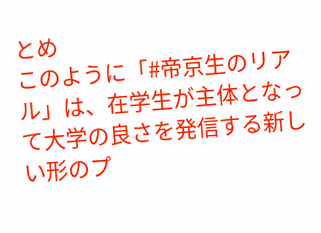とめ
このように「#帝京生のリアル」は、在学生が主体となって大学の良さを発信する新しい形のプ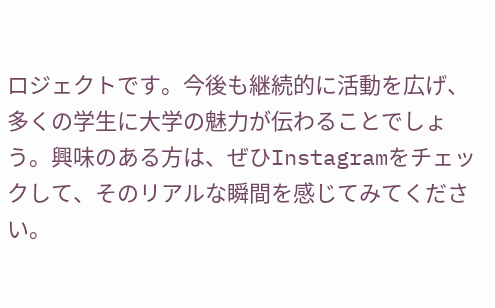ロジェクトです。今後も継続的に活動を広げ、多くの学生に大学の魅力が伝わることでしょう。興味のある方は、ぜひInstagramをチェックして、そのリアルな瞬間を感じてみてください。